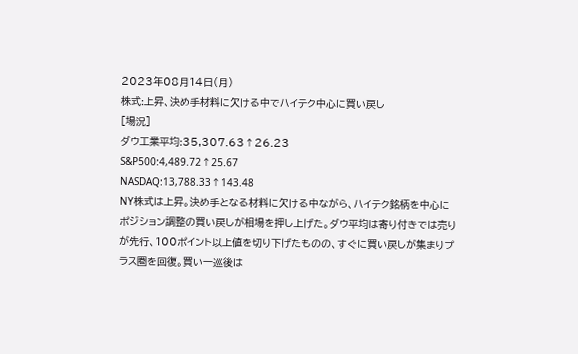2023年08月14日(月)
株式:上昇、決め手材料に欠ける中でハイテク中心に買い戻し
[場況]
ダウ工業平均:35,307.63↑26.23
S&P500:4,489.72↑25.67
NASDAQ:13,788.33↑143.48
NY株式は上昇。決め手となる材料に欠ける中ながら、ハイテク銘柄を中心にポジション調整の買い戻しが相場を押し上げた。ダウ平均は寄り付きでは売りが先行、100ポイント以上値を切り下げたものの、すぐに買い戻しが集まりプラス圏を回復。買い一巡後は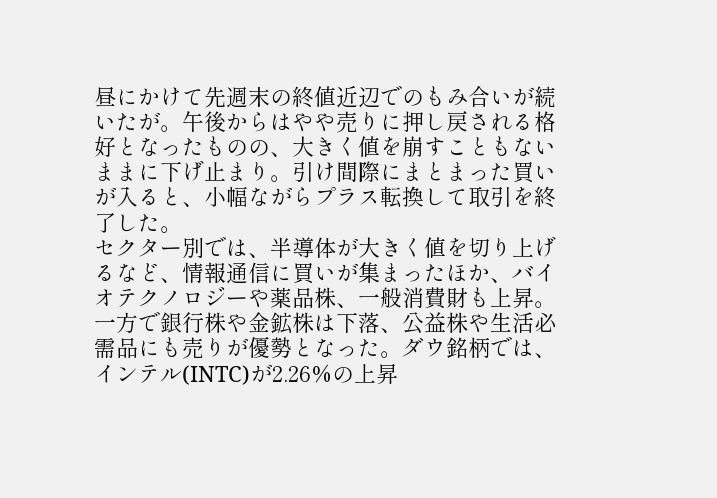昼にかけて先週末の終値近辺でのもみ合いが続いたが。午後からはやや売りに押し戻される格好となったものの、大きく値を崩すこともないままに下げ止まり。引け間際にまとまった買いが入ると、小幅ながらプラス転換して取引を終了した。
セクター別では、半導体が大きく値を切り上げるなど、情報通信に買いが集まったほか、バイオテクノロジーや薬品株、一般消費財も上昇。一方で銀行株や金鉱株は下落、公益株や生活必需品にも売りが優勢となった。ダウ銘柄では、インテル(INTC)が2.26%の上昇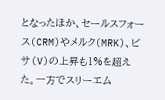となったほか、セールスフォース(CRM)やメルク(MRK)、ビサ(V)の上昇も1%を超えた。一方でスリーエム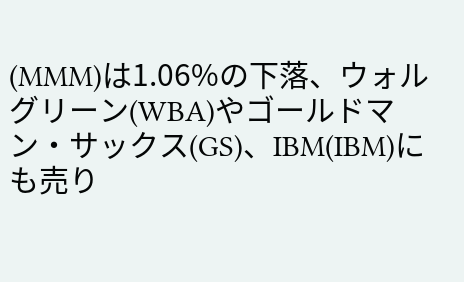(MMM)は1.06%の下落、ウォルグリーン(WBA)やゴールドマン・サックス(GS)、IBM(IBM)にも売り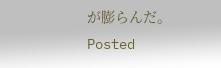が膨らんだ。
Posted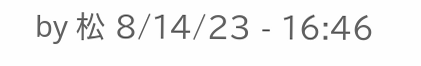by 松 8/14/23 - 16:46